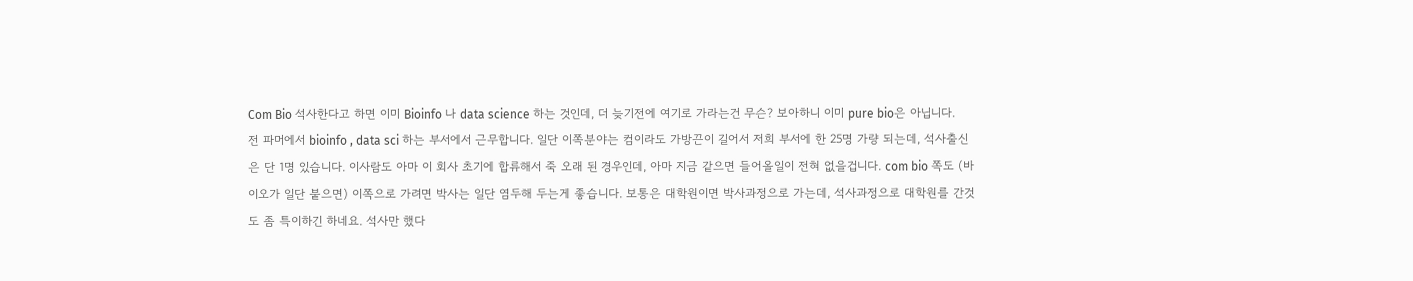Com Bio 석사한다고 하면 이미 Bioinfo 나 data science 하는 것인데, 더 늦기전에 여기로 가라는건 무슨? 보아하니 이미 pure bio은 아닙니다.
전 파머에서 bioinfo , data sci 하는 부서에서 근무합니다. 일단 이쪽분야는 컴이라도 가방끈이 길어서 저희 부서에 한 25명 가량 되는데, 석사출신은 단 1명 있습니다. 이사람도 아마 이 회사 초기에 합류해서 죽 오래 된 경우인데, 아마 지금 같으면 들어올일이 전혀 없을겁니다. com bio 쪽도 (바이오가 일단 붙으면) 이쪽으로 가려면 박사는 일단 염두해 두는게 좋습니다. 보통은 대학원이면 박사과정으로 가는데, 석사과정으로 대학원를 간것도 좀 특이하긴 하네요. 석사만 했다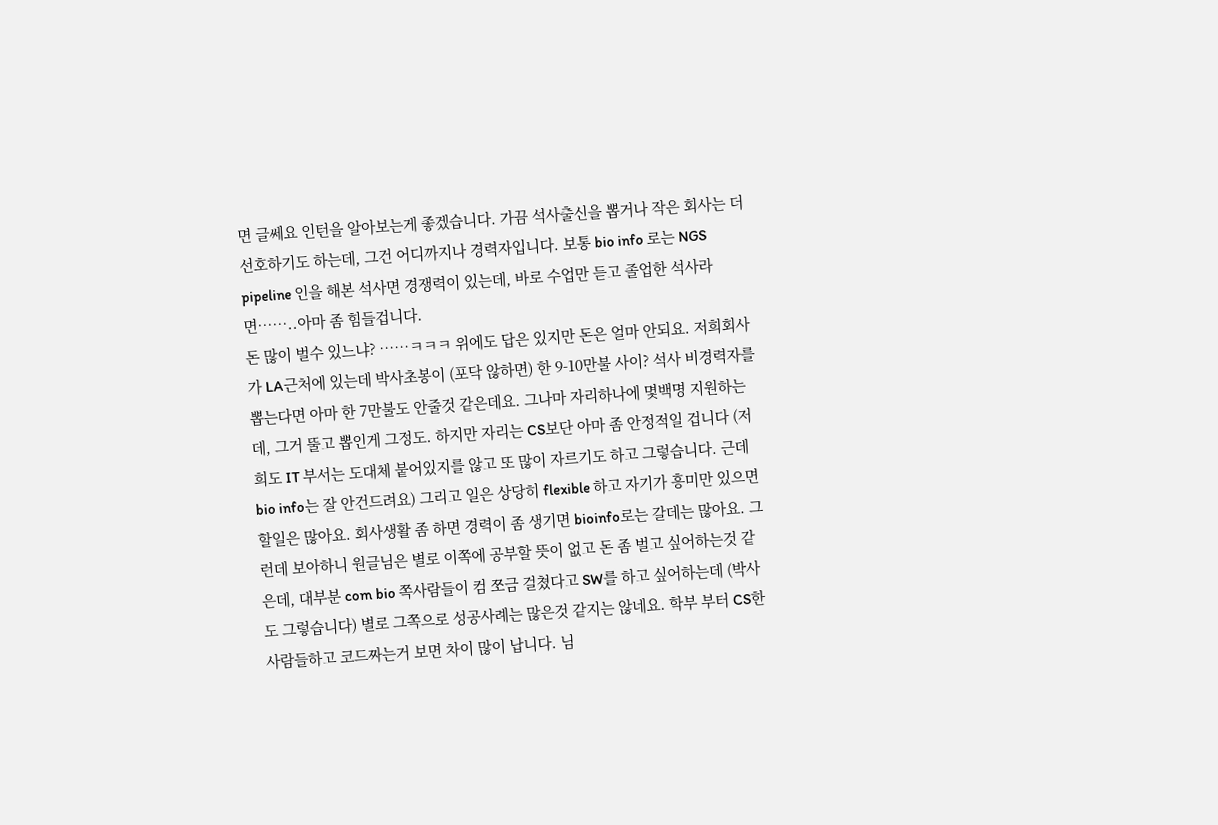면 글쎄요 인턴을 알아보는게 좋겠습니다. 가끔 석사출신을 뽑거나 작은 회사는 더 선호하기도 하는데, 그건 어디까지나 경력자입니다. 보통 bio info 로는 NGS pipeline 인을 해본 석사면 경쟁력이 있는데, 바로 수업만 듣고 졸업한 석사라면……..아마 좀 힘들겁니다.
돈 많이 벌수 있느냐? ……ㅋㅋㅋ 위에도 답은 있지만 돈은 얼마 안되요. 저희회사가 LA근처에 있는데 박사초봉이 (포닥 않하면) 한 9-10만불 사이? 석사 비경력자를 뽑는다면 아마 한 7만불도 안줄것 같은데요. 그나마 자리하나에 몇백명 지원하는데, 그거 뚤고 뽑인게 그정도. 하지만 자리는 CS보단 아마 좀 안정적일 겁니다 (저희도 IT 부서는 도대체 붙어있지를 않고 또 많이 자르기도 하고 그렇습니다. 근데 bio info는 잘 안건드려요) 그리고 일은 상당히 flexible 하고 자기가 흥미만 있으면 할일은 많아요. 회사생활 좀 하면 경력이 좀 생기면 bioinfo로는 갈데는 많아요. 그런데 보아하니 원글님은 별로 이쪽에 공부할 뜻이 없고 돈 좀 벌고 싶어하는것 같은데, 대부분 com bio 쪽사람들이 컴 쪼금 걸쳤다고 SW를 하고 싶어하는데 (박사도 그렇습니다) 별로 그쪽으로 성공사례는 많은것 같지는 않네요. 학부 부터 CS한사람들하고 코드짜는거 보면 차이 많이 납니다. 님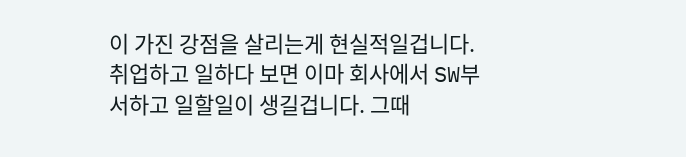이 가진 강점을 살리는게 현실적일겁니다. 취업하고 일하다 보면 이마 회사에서 SW부서하고 일할일이 생길겁니다. 그때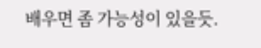배우면 좀 가능성이 있을듯.